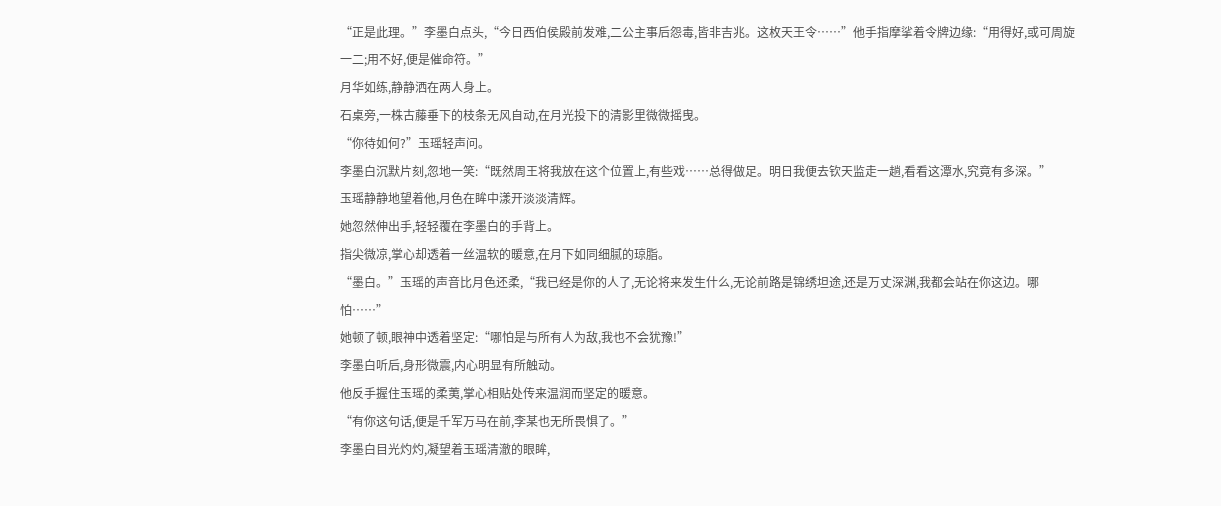“正是此理。”李墨白点头,“今日西伯侯殿前发难,二公主事后怨毒,皆非吉兆。这枚天王令……”他手指摩挲着令牌边缘:“用得好,或可周旋一二;用不好,便是催命符。”
月华如练,静静洒在两人身上。
石桌旁,一株古藤垂下的枝条无风自动,在月光投下的清影里微微摇曳。
“你待如何?”玉瑶轻声问。
李墨白沉默片刻,忽地一笑:“既然周王将我放在这个位置上,有些戏……总得做足。明日我便去钦天监走一趟,看看这潭水,究竟有多深。”
玉瑶静静地望着他,月色在眸中漾开淡淡清辉。
她忽然伸出手,轻轻覆在李墨白的手背上。
指尖微凉,掌心却透着一丝温软的暖意,在月下如同细腻的琼脂。
“墨白。”玉瑶的声音比月色还柔,“我已经是你的人了,无论将来发生什么,无论前路是锦绣坦途,还是万丈深渊,我都会站在你这边。哪怕……”
她顿了顿,眼神中透着坚定:“哪怕是与所有人为敌,我也不会犹豫!”
李墨白听后,身形微震,内心明显有所触动。
他反手握住玉瑶的柔荑,掌心相贴处传来温润而坚定的暖意。
“有你这句话,便是千军万马在前,李某也无所畏惧了。”
李墨白目光灼灼,凝望着玉瑶清澈的眼眸,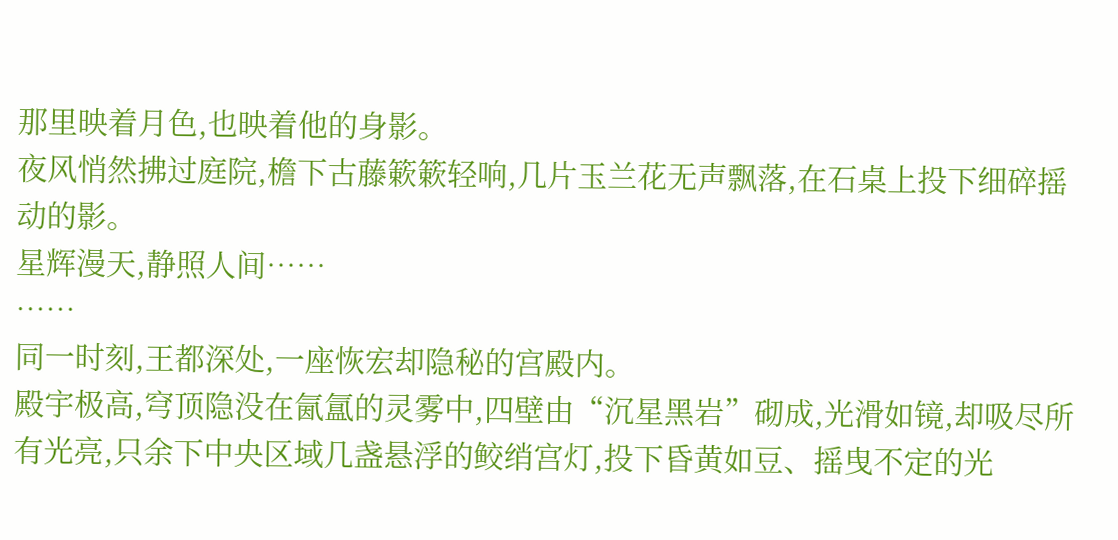那里映着月色,也映着他的身影。
夜风悄然拂过庭院,檐下古藤簌簌轻响,几片玉兰花无声飘落,在石桌上投下细碎摇动的影。
星辉漫天,静照人间……
……
同一时刻,王都深处,一座恢宏却隐秘的宫殿内。
殿宇极高,穹顶隐没在氤氲的灵雾中,四壁由“沉星黑岩”砌成,光滑如镜,却吸尽所有光亮,只余下中央区域几盏悬浮的鲛绡宫灯,投下昏黄如豆、摇曳不定的光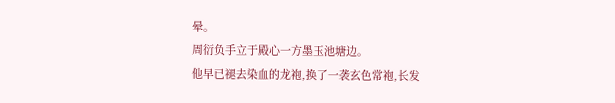晕。
周衍负手立于殿心一方墨玉池塘边。
他早已褪去染血的龙袍,换了一袭玄色常袍,长发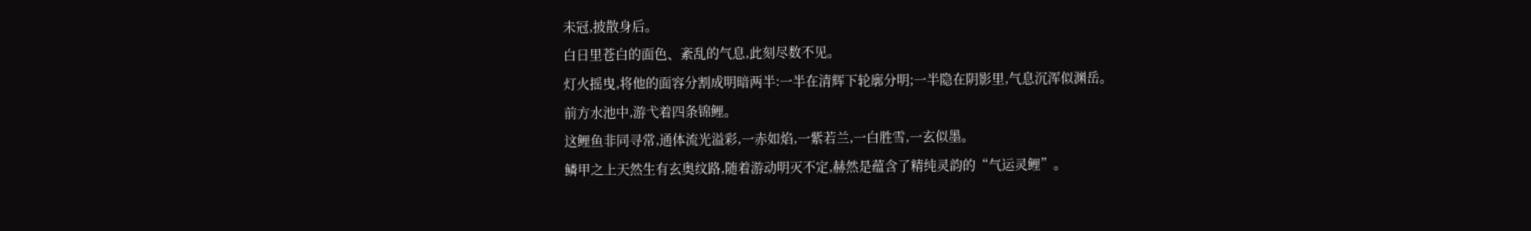未冠,披散身后。
白日里苍白的面色、紊乱的气息,此刻尽数不见。
灯火摇曳,将他的面容分割成明暗两半:一半在清辉下轮廓分明;一半隐在阴影里,气息沉浑似渊岳。
前方水池中,游弋着四条锦鲤。
这鲤鱼非同寻常,通体流光溢彩,一赤如焰,一紫若兰,一白胜雪,一玄似墨。
鳞甲之上天然生有玄奥纹路,随着游动明灭不定,赫然是蕴含了精纯灵韵的“气运灵鲤”。